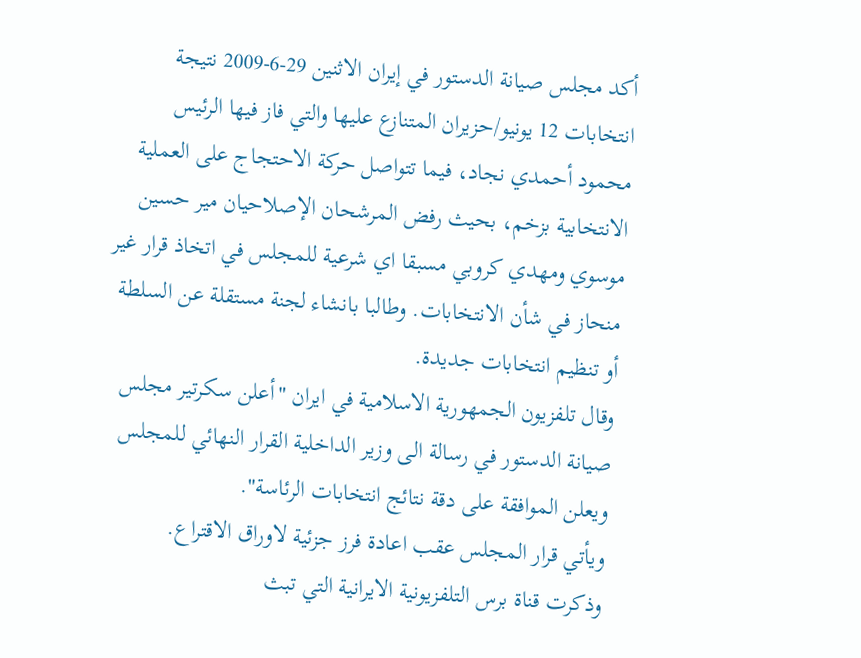أكد مجلس صيانة الدستور في إيران الاثنين 29-6-2009 نتيجة انتخابات 12 يونيو/حزيران المتنازع عليها والتي فاز فيها الرئيس محمود أحمدي نجاد، فيما تتواصل حركة الاحتجاج على العملية الانتخابية بزخم، بحيث رفض المرشحان الإصلاحيان مير حسين موسوي ومهدي كروبي مسبقا اي شرعية للمجلس في اتخاذ قرار غير منحاز في شأن الانتخابات. وطالبا بانشاء لجنة مستقلة عن السلطة أو تنظيم انتخابات جديدة.
وقال تلفزيون الجمهورية الاسلامية في ايران "أعلن سكرتير مجلس صيانة الدستور في رسالة الى وزير الداخلية القرار النهائي للمجلس ويعلن الموافقة على دقة نتائج انتخابات الرئاسة".
ويأتي قرار المجلس عقب اعادة فرز جزئية لاوراق الاقتراع.
وذكرت قناة برس التلفزيونية الايرانية التي تبث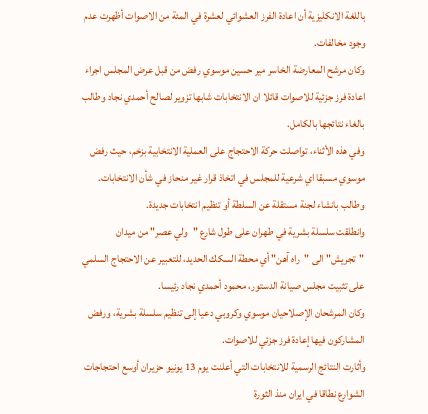باللغة الانكليزية أن اعادة الفرز العشوائي لعشرة في المئة من الاصوات أظهرت عدم وجود مخالفات.
وكان مرشح المعارضة الخاسر مير حسين موسوي رفض من قبل عرض المجلس اجراء اعادة فرز جزئية للاصوات قائلا ان الانتخابات شابها تزوير لصالح أحمدي نجاد وطالب بالغاء نتائجها بالكامل.
وفي هذه الأثناء، تواصلت حركة الاحتجاج على العملية الانتخابية بزخم، حيث رفض موسوي مسبقا اي شرعية للمجلس في اتخاذ قرار غير منحاز في شأن الانتخابات. وطالب بانشاء لجنة مستقلة عن السلطة أو تنظيم انتخابات جديدة.
وانطلقت سلسلة بشرية في طهران على طول شارع "ولي عصر" من ميدان "تجريش" الى "راه آهن" أي محطة السكك الحديد، للتعبير عن الاحتجاج السلمي على تثبيت مجلس صيانة الدستور، محمود أحمدي نجاد رئيسا.
وكان المرشحان الإصلاحيان موسوي وكروبي دعيا إلى تنظيم سلسلة بشرية، ورفض المشاركون فيها إعادة فرز جزئي للاصوات.
وأثارت النتائج الرسمية للانتخابات التي أعلنت يوم 13 يونيو حزيران أوسع احتجاجات الشوارع نطاقا في ايران منذ الثورة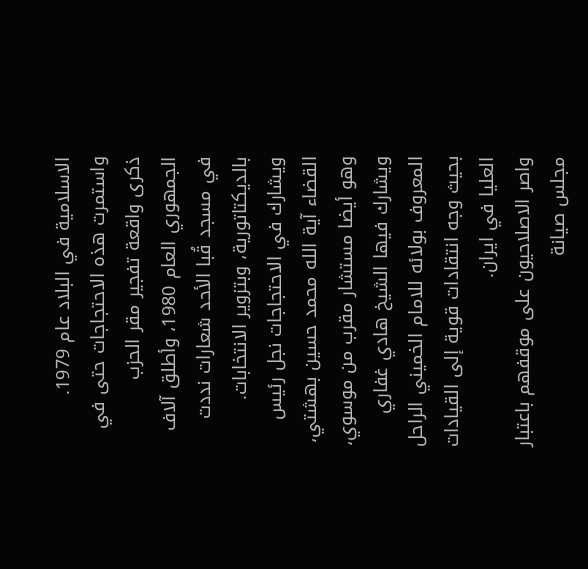الاسلامية في البلاد عام 1979.
واستمرت هذه الاحتجاجات حتى في ذكرى واقعة تفجير مقر الحزب الجمهوري العام 1980، وأطلق آلاف في مسجد قُبا الأحد شعارات نددت بالديكتاتورية، وبتزوير الانتخابات.
ويشارك في الاحتجاجات نجل رئيس القضاء آية الله محمد حسين بهشتي، وهو أيضا مستشار مقرب من موسوي، ويشارك فيها الشيخ هادي غفاري المعروف بولائه للامام الخميني الراحل بحيث وجه انتقادات قوية إلى القيادات العليا في ايران.
واصر الاصلاحيون على موقفهم باعتبار مجلس صيانة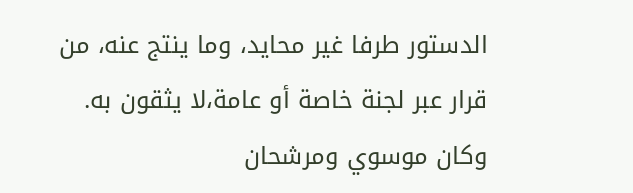الدستور طرفا غير محايد، وما ينتج عنه، من قرار عبر لجنة خاصة أو عامة،لا يثقون به.
وكان موسوي ومرشحان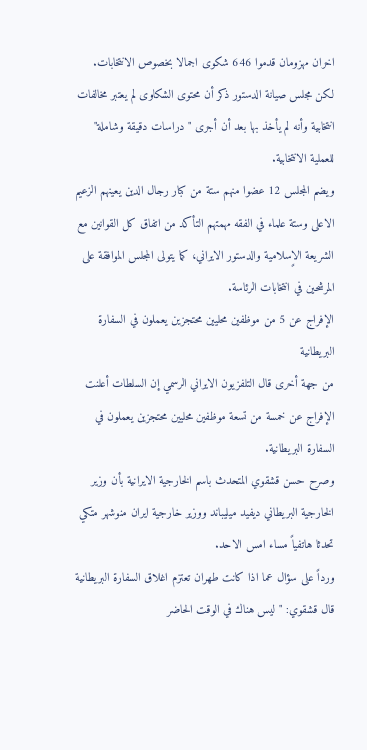اخران مهزومان قدموا 646 شكوى اجمالا بخصوص الانتخابات.
لكن مجلس صيانة الدستور ذكر أن محتوى الشكاوى لم يعتبر مخالفات انتخابية وأنه لم يأخذ بها بعد أن أجرى "دراسات دقيقة وشاملة" للعملية الانتخابية.
ويضم المجلس 12 عضوا منهم ستة من كبار رجال الدين يعينهم الزعيم الاعلى وستة علماء في الفقه مهمتهم التأكد من اتفاق كل القوانين مع الشريعة الاٍسلامية والدستور الايراني، كما يتولى المجلس الموافقة على المرشحين في انتخابات الرئاسة.
الإفراج عن 5 من موظفين محليين محتجزين يعملون في السفارة البريطانية
من جهة أخرى قال التلفزيون الايراني الرسمي إن السلطات أعلنت الإفراج عن خمسة من تسعة موظفين محليين محتجزين يعملون في السفارة البريطانية.
وصرح حسن قشقوي المتحدث باسم الخارجية الايرانية بأن وزير الخارجية البريطاني ديفيد ميليباند ووزير خارجية ايران منوشهر متكي تحدثا هاتفياً مساء امس الاحد.
ورداً على سؤال عما اذا كانت طهران تعتزم اغلاق السفارة البريطانية قال قشقوي: "ليس هناك في الوقت الحاضر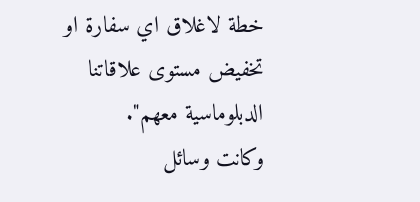خطة لاغلاق اي سفارة او تخفيض مستوى علاقاتنا الدبلوماسية معهم".
وكانت وسائل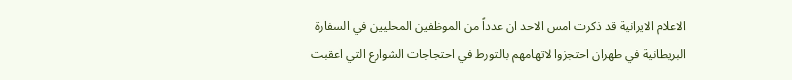الاعلام الايرانية قد ذكرت امس الاحد ان عدداً من الموظفين المحليين في السفارة البريطانية في طهران احتجزوا لاتهامهم بالتورط في احتجاجات الشوارع التي اعقبت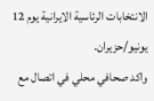الانتخابات الرئاسية الايرانية يوم 12 يونيو/حزيران.
واكد صحافي محلي في اتصال مع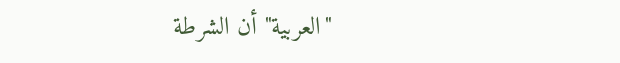"العربية" أن الشرطة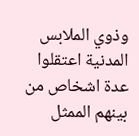وذوي الملابس المدنية اعتقلوا عدة اشخاص من بينهم الممثل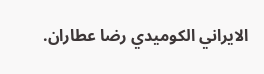الايراني الكوميدي رضا عطاران.